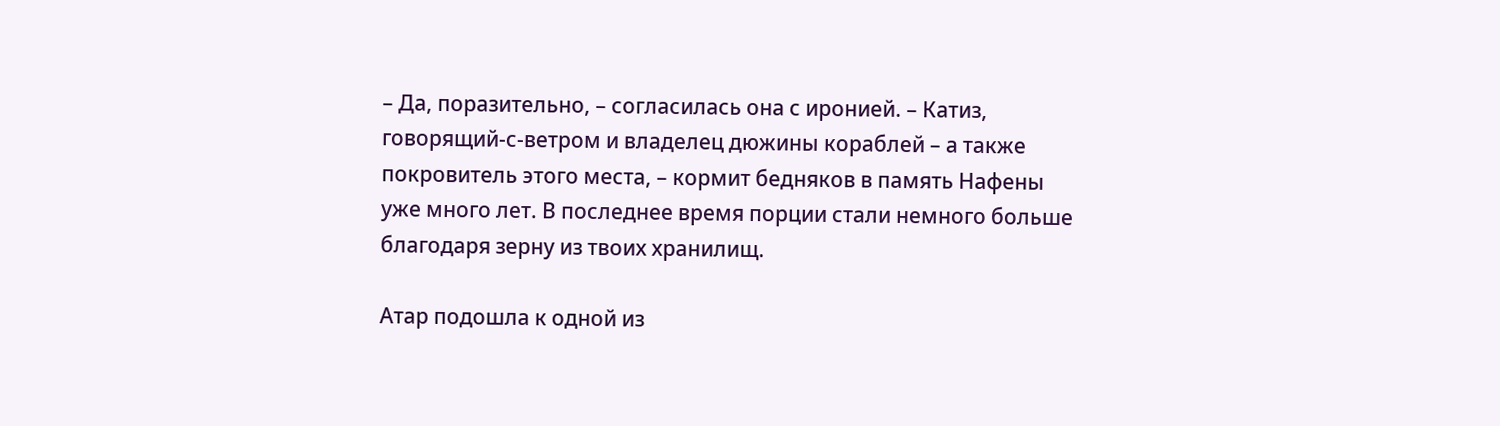– Да, поразительно, – согласилась она с иронией. – Катиз, говорящий-с-ветром и владелец дюжины кораблей – а также покровитель этого места, – кормит бедняков в память Нафены уже много лет. В последнее время порции стали немного больше благодаря зерну из твоих хранилищ.

Атар подошла к одной из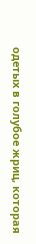одетых в голубое жриц, которая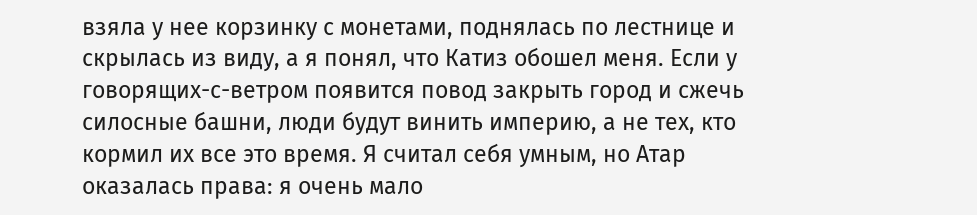взяла у нее корзинку с монетами, поднялась по лестнице и скрылась из виду, а я понял, что Катиз обошел меня. Если у говорящих-с-ветром появится повод закрыть город и сжечь силосные башни, люди будут винить империю, а не тех, кто кормил их все это время. Я считал себя умным, но Атар оказалась права: я очень мало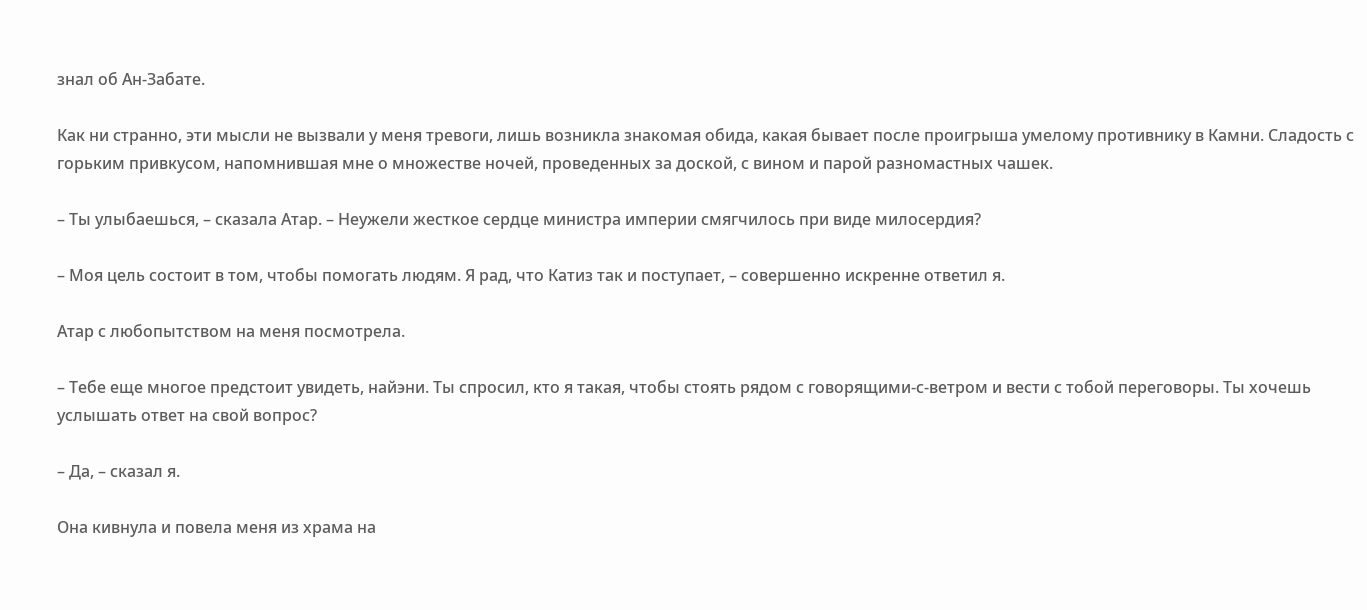знал об Ан-Забате.

Как ни странно, эти мысли не вызвали у меня тревоги, лишь возникла знакомая обида, какая бывает после проигрыша умелому противнику в Камни. Сладость с горьким привкусом, напомнившая мне о множестве ночей, проведенных за доской, с вином и парой разномастных чашек.

– Ты улыбаешься, – сказала Атар. – Неужели жесткое сердце министра империи смягчилось при виде милосердия?

– Моя цель состоит в том, чтобы помогать людям. Я рад, что Катиз так и поступает, – совершенно искренне ответил я.

Атар с любопытством на меня посмотрела.

– Тебе еще многое предстоит увидеть, найэни. Ты спросил, кто я такая, чтобы стоять рядом с говорящими-с-ветром и вести с тобой переговоры. Ты хочешь услышать ответ на свой вопрос?

– Да, – сказал я.

Она кивнула и повела меня из храма на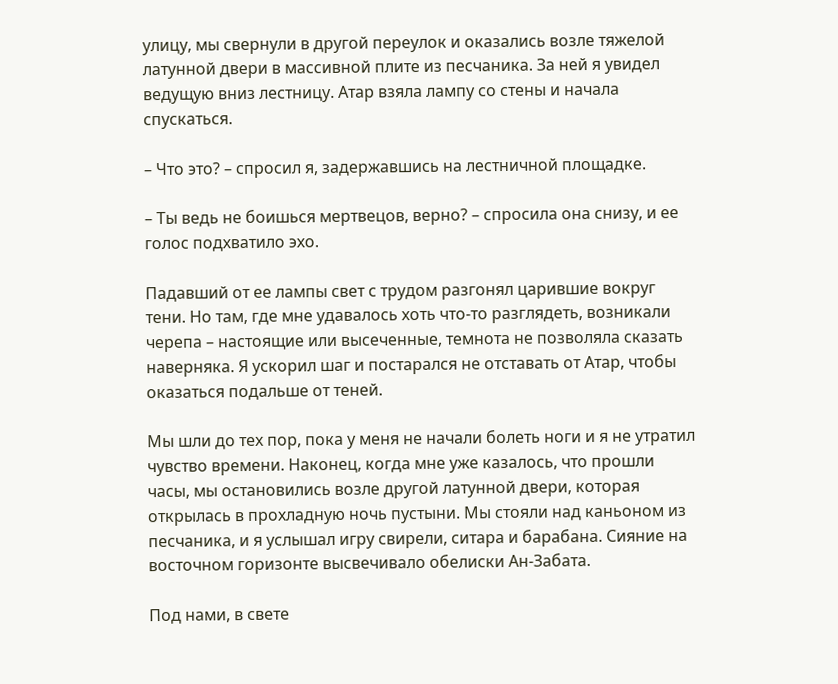улицу, мы свернули в другой переулок и оказались возле тяжелой латунной двери в массивной плите из песчаника. За ней я увидел ведущую вниз лестницу. Атар взяла лампу со стены и начала спускаться.

– Что это? – спросил я, задержавшись на лестничной площадке.

– Ты ведь не боишься мертвецов, верно? – спросила она снизу, и ее голос подхватило эхо.

Падавший от ее лампы свет с трудом разгонял царившие вокруг тени. Но там, где мне удавалось хоть что-то разглядеть, возникали черепа – настоящие или высеченные, темнота не позволяла сказать наверняка. Я ускорил шаг и постарался не отставать от Атар, чтобы оказаться подальше от теней.

Мы шли до тех пор, пока у меня не начали болеть ноги и я не утратил чувство времени. Наконец, когда мне уже казалось, что прошли часы, мы остановились возле другой латунной двери, которая открылась в прохладную ночь пустыни. Мы стояли над каньоном из песчаника, и я услышал игру свирели, ситара и барабана. Сияние на восточном горизонте высвечивало обелиски Ан-Забата.

Под нами, в свете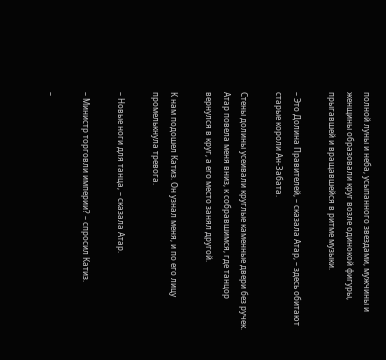полной луны и неба, усыпанного звездами, мужчины и женщины образовали круг возле одинокой фигуры, прыгавшей и вращавшейся в ритме музыки.

– Это Долина Правителей, – сказала Атар, – здесь обитают старые короли Ан-Забата.

Стены долины усеивали круглые каменные двери без ручек. Атар повела меня вниз, к собравшимся, где танцор вернулся в круг, а его место занял другой.

К нам подошел Катиз. Он узнал меня, и по его лицу промелькнула тревога.

– Новые ноги для танца, – сказала Атар.

– Министр торговли империи? – спросил Катиз.

–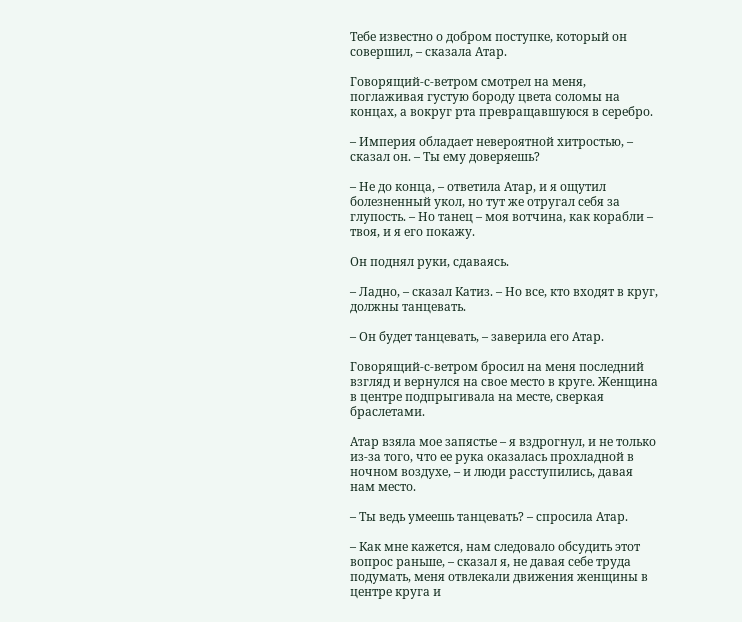Тебе известно о добром поступке, который он совершил, – сказала Атар.

Говорящий-с-ветром смотрел на меня, поглаживая густую бороду цвета соломы на концах, а вокруг рта превращавшуюся в серебро.

– Империя обладает невероятной хитростью, – сказал он. – Ты ему доверяешь?

– Не до конца, – ответила Атар, и я ощутил болезненный укол, но тут же отругал себя за глупость. – Но танец – моя вотчина, как корабли – твоя, и я его покажу.

Он поднял руки, сдаваясь.

– Ладно, – сказал Катиз. – Но все, кто входят в круг, должны танцевать.

– Он будет танцевать, – заверила его Атар.

Говорящий-с-ветром бросил на меня последний взгляд и вернулся на свое место в круге. Женщина в центре подпрыгивала на месте, сверкая браслетами.

Атар взяла мое запястье – я вздрогнул, и не только из-за того, что ее рука оказалась прохладной в ночном воздухе, – и люди расступились, давая нам место.

– Ты ведь умеешь танцевать? – спросила Атар.

– Как мне кажется, нам следовало обсудить этот вопрос раньше, – сказал я, не давая себе труда подумать, меня отвлекали движения женщины в центре круга и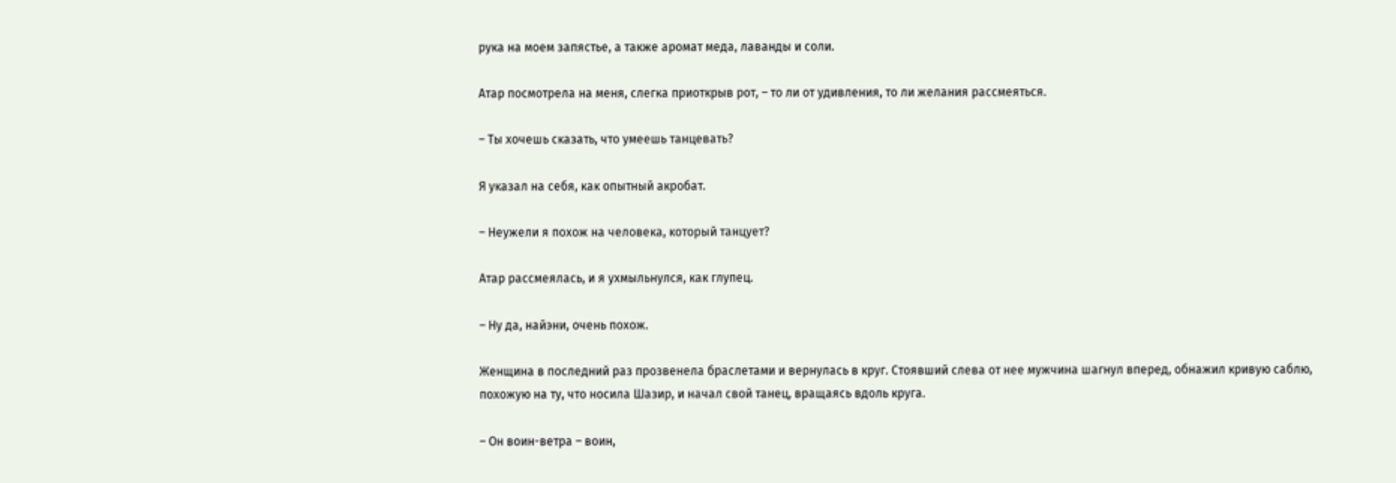рука на моем запястье, а также аромат меда, лаванды и соли.

Атар посмотрела на меня, слегка приоткрыв рот, – то ли от удивления, то ли желания рассмеяться.

– Ты хочешь сказать, что умеешь танцевать?

Я указал на себя, как опытный акробат.

– Неужели я похож на человека, который танцует?

Атар рассмеялась, и я ухмыльнулся, как глупец.

– Ну да, найэни, очень похож.

Женщина в последний раз прозвенела браслетами и вернулась в круг. Стоявший слева от нее мужчина шагнул вперед, обнажил кривую саблю, похожую на ту, что носила Шазир, и начал свой танец, вращаясь вдоль круга.

– Он воин-ветра – воин,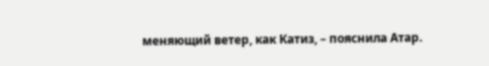меняющий ветер, как Катиз, – пояснила Атар.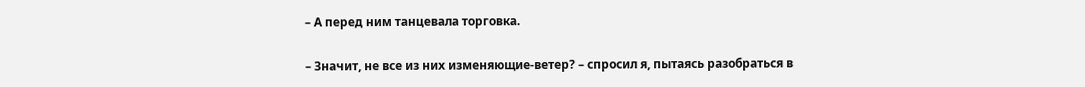– А перед ним танцевала торговка.

– Значит, не все из них изменяющие-ветер? – спросил я, пытаясь разобраться в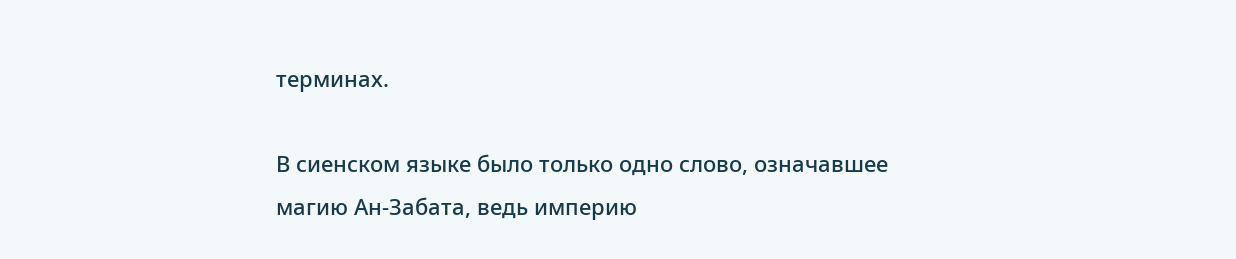терминах.

В сиенском языке было только одно слово, означавшее магию Ан-Забата, ведь империю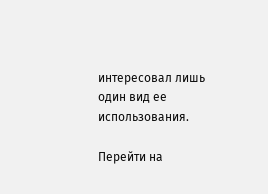интересовал лишь один вид ее использования.

Перейти на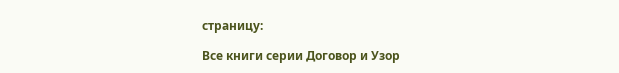страницу:

Все книги серии Договор и Узор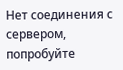Нет соединения с сервером, попробуйте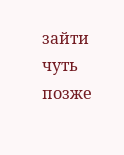зайти чуть позже